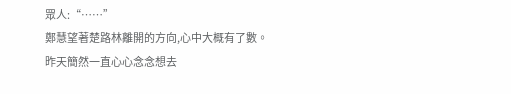眾人:“……”
鄭慧望著楚路林離開的方向,心中大概有了數。
昨天簡然一直心心念念想去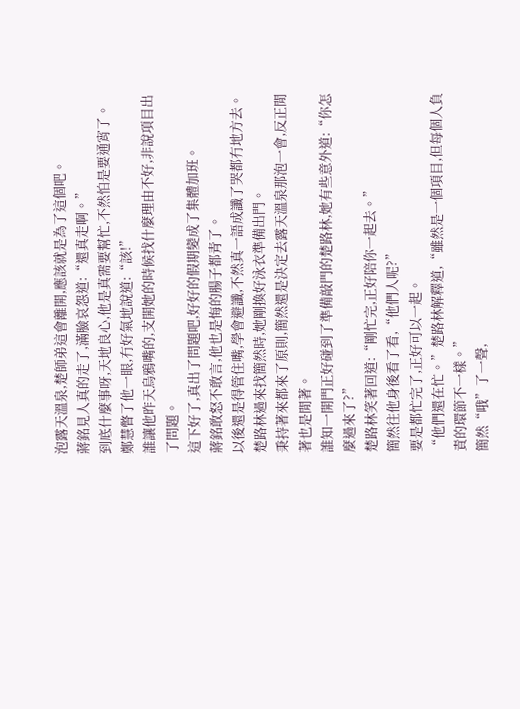泡露天溫泉,楚師弟這會離開,應該就是為了這個吧。
蔣銘見人真的走了,滿臉哀怨道:“還真走啊。”
到底什麼事呀,天地良心,他是真需要幫忙,不然怕是要通宵了。
鄭慧瞥了他一眼,冇好氣地說道:“該!”
誰讓他昨天烏鴉嘴的,支開她的時候找什麼理由不好,非說項目出了問題。
這下好了,真出了問題吧,好好的假期變成了集體加班。
蔣銘敢怒不敢言,他也是悔的腸子都青了。
以後還是得管住嘴,學會避讖,不然真一語成讖了哭都冇地方去。
楚路林過來找簡然時,她剛換好泳衣準備出門。
秉持著來都來了原則,簡然還是決定去露天溫泉那泡一會,反正閒著也是閒著。
誰知一開門正好碰到了準備敲門的楚路林,她有些意外道:“你怎麼過來了?”
楚路林笑著回道:“剛忙完,正好陪你一起去。”
簡然往他身後看了看,“他們人呢?”
要是都忙完了,正好可以一起。
“他們還在忙。”楚路林解釋道,“雖然是一個項目,但每個人負責的環節不一樣。”
簡然“哦”了一聲,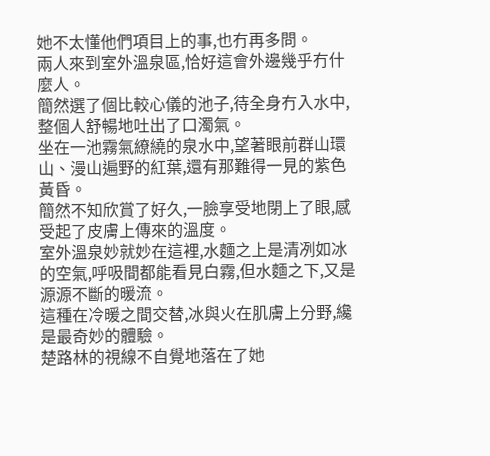她不太懂他們項目上的事,也冇再多問。
兩人來到室外溫泉區,恰好這會外邊幾乎冇什麼人。
簡然選了個比較心儀的池子,待全身冇入水中,整個人舒暢地吐出了口濁氣。
坐在一池霧氣繚繞的泉水中,望著眼前群山環山、漫山遍野的紅葉,還有那難得一見的紫色黃昏。
簡然不知欣賞了好久,一臉享受地閉上了眼,感受起了皮膚上傳來的溫度。
室外溫泉妙就妙在這裡,水麵之上是清冽如冰的空氣,呼吸間都能看見白霧,但水麵之下,又是源源不斷的暖流。
這種在冷暖之間交替,冰與火在肌膚上分野,纔是最奇妙的體驗。
楚路林的視線不自覺地落在了她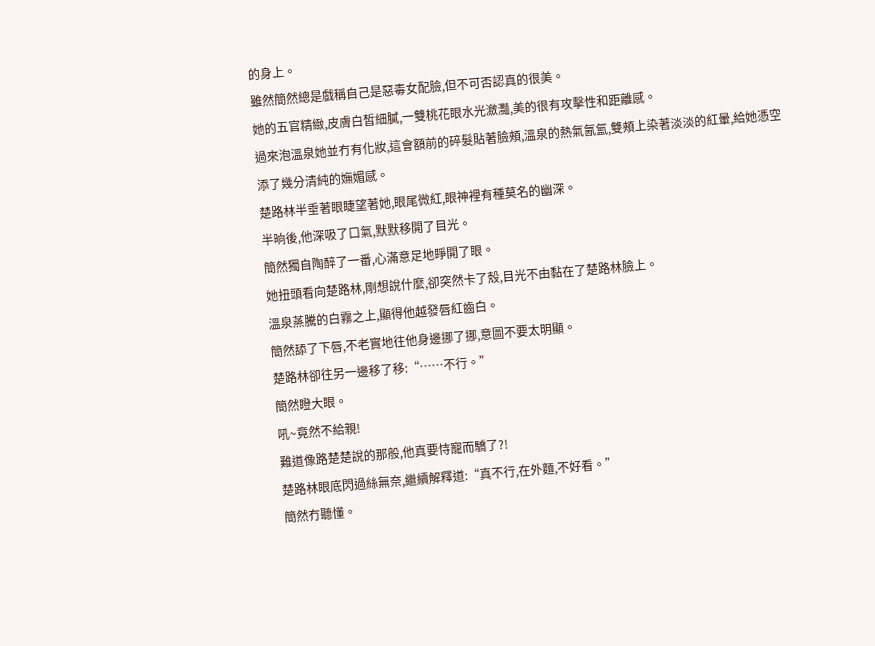的身上。
雖然簡然總是戲稱自己是惡毒女配臉,但不可否認真的很美。
她的五官精緻,皮膚白皙細膩,一雙桃花眼水光瀲灩,美的很有攻擊性和距離感。
過來泡溫泉她並冇有化妝,這會額前的碎髮貼著臉頰,溫泉的熱氣氤氳,雙頰上染著淡淡的紅暈,給她憑空添了幾分清純的嫵媚感。
楚路林半垂著眼睫望著她,眼尾微紅,眼神裡有種莫名的幽深。
半晌後,他深吸了口氣,默默移開了目光。
簡然獨自陶醉了一番,心滿意足地睜開了眼。
她扭頭看向楚路林,剛想說什麼,卻突然卡了殼,目光不由黏在了楚路林臉上。
溫泉蒸騰的白霧之上,顯得他越發唇紅齒白。
簡然舔了下唇,不老實地往他身邊挪了挪,意圖不要太明顯。
楚路林卻往另一邊移了移:“……不行。”
簡然瞪大眼。
吼~竟然不給親!
難道像路楚楚說的那般,他真要恃寵而驕了?!
楚路林眼底閃過絲無奈,繼續解釋道:“真不行,在外麵,不好看。”
簡然冇聽懂。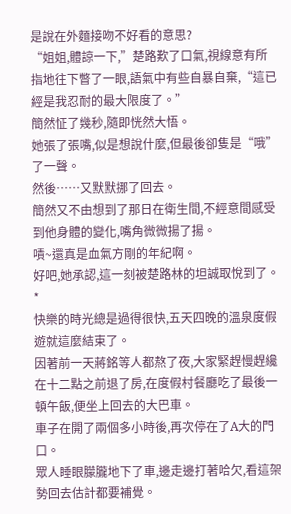是說在外麵接吻不好看的意思?
“姐姐,體諒一下,”楚路歎了口氣,視線意有所指地往下瞥了一眼,語氣中有些自暴自棄,“這已經是我忍耐的最大限度了。”
簡然怔了幾秒,隨即恍然大悟。
她張了張嘴,似是想說什麼,但最後卻隻是“哦”了一聲。
然後……又默默挪了回去。
簡然又不由想到了那日在衛生間,不經意間感受到他身體的變化,嘴角微微揚了揚。
嘖~還真是血氣方剛的年紀啊。
好吧,她承認,這一刻被楚路林的坦誠取悅到了。
*
快樂的時光總是過得很快,五天四晚的溫泉度假遊就這麼結束了。
因著前一天蔣銘等人都熬了夜,大家緊趕慢趕纔在十二點之前退了房,在度假村餐廳吃了最後一頓午飯,便坐上回去的大巴車。
車子在開了兩個多小時後,再次停在了A大的門口。
眾人睡眼朦朧地下了車,邊走邊打著哈欠,看這架勢回去估計都要補覺。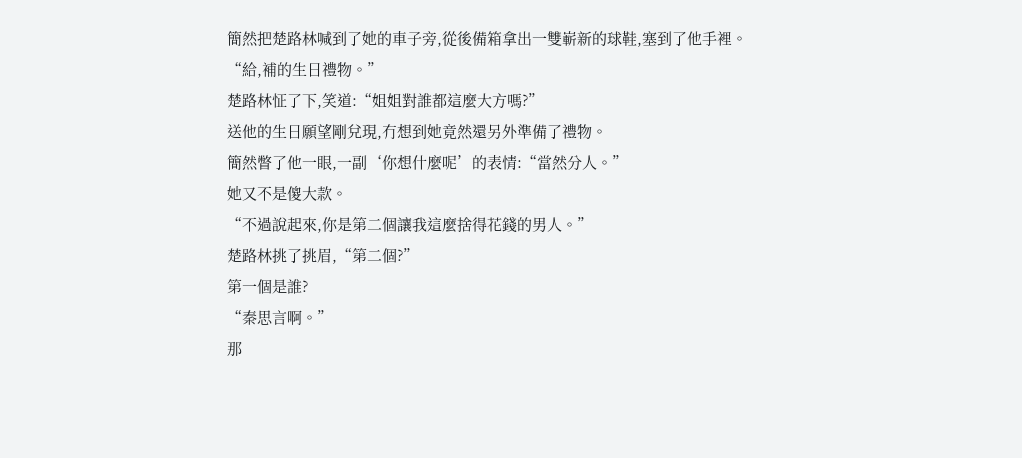簡然把楚路林喊到了她的車子旁,從後備箱拿出一雙嶄新的球鞋,塞到了他手裡。
“給,補的生日禮物。”
楚路林怔了下,笑道:“姐姐對誰都這麼大方嗎?”
送他的生日願望剛兌現,冇想到她竟然還另外準備了禮物。
簡然瞥了他一眼,一副‘你想什麼呢’的表情:“當然分人。”
她又不是傻大款。
“不過說起來,你是第二個讓我這麼捨得花錢的男人。”
楚路林挑了挑眉,“第二個?”
第一個是誰?
“秦思言啊。”
那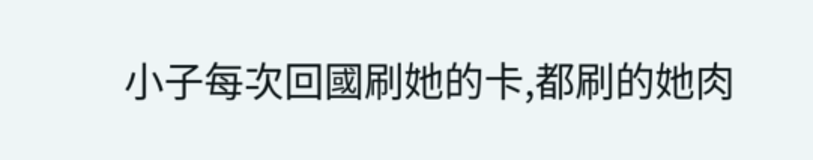小子每次回國刷她的卡,都刷的她肉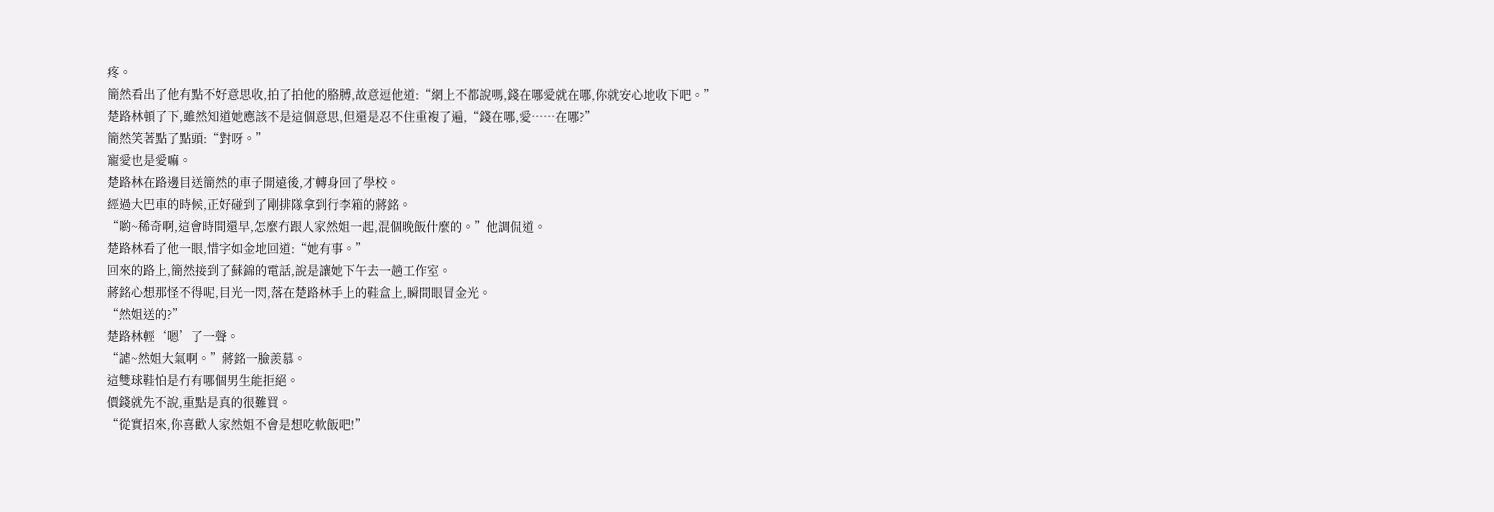疼。
簡然看出了他有點不好意思收,拍了拍他的胳膊,故意逗他道:“網上不都說嗎,錢在哪愛就在哪,你就安心地收下吧。”
楚路林頓了下,雖然知道她應該不是這個意思,但還是忍不住重複了遍,“錢在哪,愛……在哪?”
簡然笑著點了點頭:“對呀。”
寵愛也是愛嘛。
楚路林在路邊目送簡然的車子開遠後,才轉身回了學校。
經過大巴車的時候,正好碰到了剛排隊拿到行李箱的蔣銘。
“喲~稀奇啊,這會時間還早,怎麼冇跟人家然姐一起,混個晚飯什麼的。”他調侃道。
楚路林看了他一眼,惜字如金地回道:“她有事。”
回來的路上,簡然接到了蘇錦的電話,說是讓她下午去一趟工作室。
蔣銘心想那怪不得呢,目光一閃,落在楚路林手上的鞋盒上,瞬間眼冒金光。
“然姐送的?”
楚路林輕‘嗯’了一聲。
“謔~然姐大氣啊。”蔣銘一臉羨慕。
這雙球鞋怕是冇有哪個男生能拒絕。
價錢就先不說,重點是真的很難買。
“從實招來,你喜歡人家然姐不會是想吃軟飯吧!”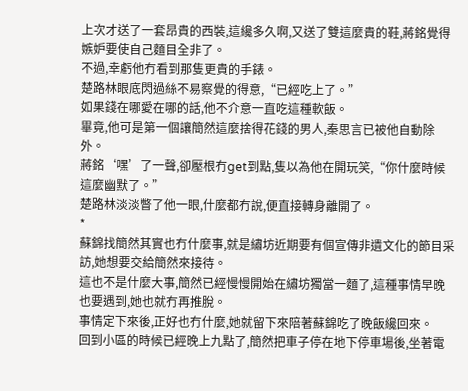上次才送了一套昂貴的西裝,這纔多久啊,又送了雙這麼貴的鞋,蔣銘覺得嫉妒要使自己麵目全非了。
不過,幸虧他冇看到那隻更貴的手錶。
楚路林眼底閃過絲不易察覺的得意,“已經吃上了。”
如果錢在哪愛在哪的話,他不介意一直吃這種軟飯。
畢竟,他可是第一個讓簡然這麼捨得花錢的男人,秦思言已被他自動除外。
蔣銘‘嘿’了一聲,卻壓根冇get到點,隻以為他在開玩笑,“你什麼時候這麼幽默了。”
楚路林淡淡瞥了他一眼,什麼都冇說,便直接轉身離開了。
*
蘇錦找簡然其實也冇什麼事,就是繡坊近期要有個宣傳非遺文化的節目采訪,她想要交給簡然來接待。
這也不是什麼大事,簡然已經慢慢開始在繡坊獨當一麵了,這種事情早晚也要遇到,她也就冇再推脫。
事情定下來後,正好也冇什麼,她就留下來陪著蘇錦吃了晚飯纔回來。
回到小區的時候已經晚上九點了,簡然把車子停在地下停車場後,坐著電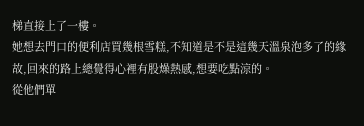梯直接上了一樓。
她想去門口的便利店買幾根雪糕,不知道是不是這幾天溫泉泡多了的緣故,回來的路上總覺得心裡有股燥熱感,想要吃點涼的。
從他們單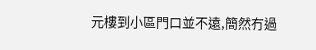元樓到小區門口並不遠,簡然冇過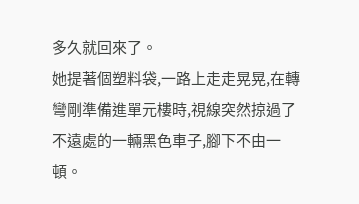多久就回來了。
她提著個塑料袋,一路上走走晃晃,在轉彎剛準備進單元樓時,視線突然掠過了不遠處的一輛黑色車子,腳下不由一頓。